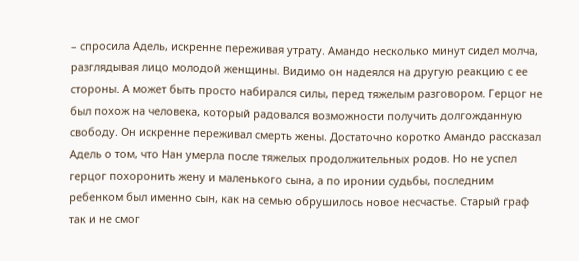– спросила Адель, искренне переживая утрату. Амандо несколько минут сидел молча, разглядывая лицо молодой женщины. Видимо он надеялся на другую реакцию с ее стороны. А может быть просто набирался силы, перед тяжелым разговором. Герцог не был похож на человека, который радовался возможности получить долгожданную свободу. Он искренне переживал смерть жены. Достаточно коротко Амандо рассказал Адель о том, что Нан умерла после тяжелых продолжительных родов. Но не успел герцог похоронить жену и маленького сына, а по иронии судьбы, последним ребенком был именно сын, как на семью обрушилось новое несчастье. Старый граф так и не смог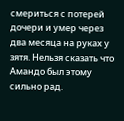смериться с потерей дочери и умер через два месяца на руках у зятя. Нельзя сказать что Амандо был этому сильно рад.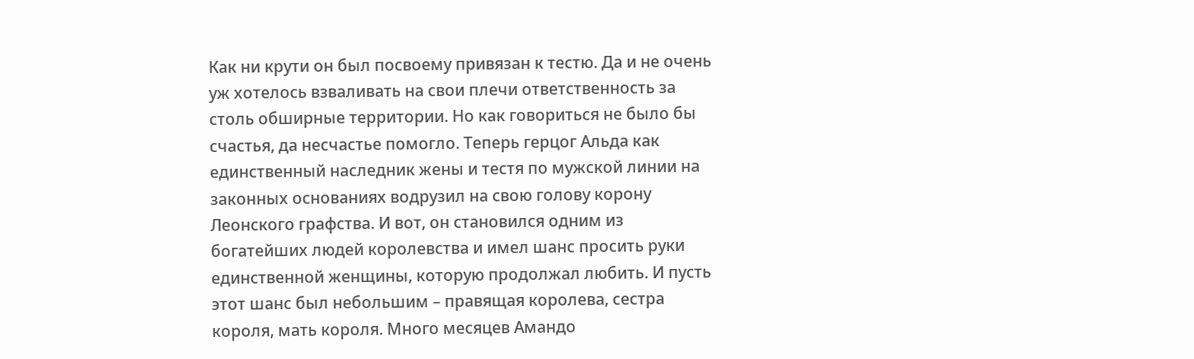Как ни крути он был посвоему привязан к тестю. Да и не очень уж хотелось взваливать на свои плечи ответственность за столь обширные территории. Но как говориться не было бы счастья, да несчастье помогло. Теперь герцог Альда как единственный наследник жены и тестя по мужской линии на законных основаниях водрузил на свою голову корону Леонского графства. И вот, он становился одним из богатейших людей королевства и имел шанс просить руки единственной женщины, которую продолжал любить. И пусть этот шанс был небольшим – правящая королева, сестра короля, мать короля. Много месяцев Амандо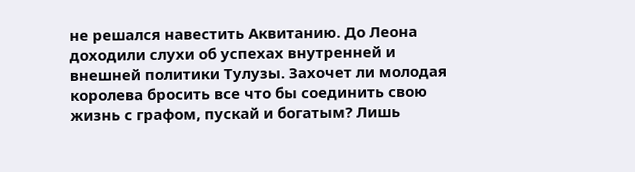не решался навестить Аквитанию. До Леона доходили слухи об успехах внутренней и внешней политики Тулузы. Захочет ли молодая королева бросить все что бы соединить свою жизнь с графом, пускай и богатым? Лишь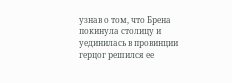узнав о том, что Брена покинула столицу и уединилась в провинции герцог решился ее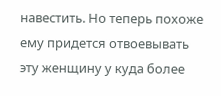навестить. Но теперь похоже ему придется отвоевывать эту женщину у куда более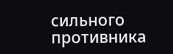сильного противника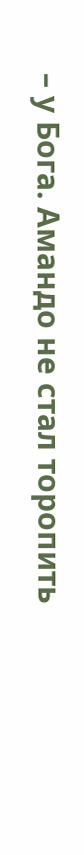– у Бога. Амандо не стал торопить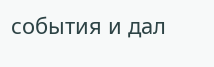события и дал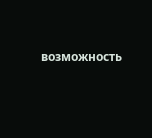возможность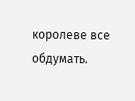королеве все обдумать.